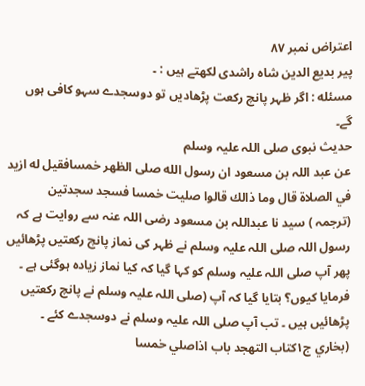اعتراض نمبر ٨٧
پیر بدیع الدین شاہ راشدی لکھتے ہیں : ۔
مسئله : اگر ظہر پانچ رکعت پڑھادیں تو دوسجدے سہو کافی ہوں گے۔
حدیث نبوی صلی اللہ علیہ وسلم
عن عبد اللہ بن مسعود ان رسول الله صلى الظهر خمسافقيل له ازيد في الصلاة قال وما ذالك قالوا صليت خمسا فسجد سجدتین
(ترجمہ ) سید نا عبداللہ بن مسعود رضی اللہ عنہ سے روایت ہے کہ رسول اللہ صلی اللہ علیہ وسلم نے ظہر کی نماز پانچ رکعتیں پڑھائیں پھر آپ صلی اللہ علیہ وسلم کو کہا گیا کہ کیا نماز زیادہ ہوگئی ہے ۔ فرمایا کیوں؟ بتایا گیا کہ آپ (صلی اللہ علیہ وسلم نے پانچ رکعتیں پڑھائیں ہیں ۔ تب آپ صلی اللہ علیہ وسلم نے دوسجدے کئے ۔
(بخاري ج١كتاب التهجد باب اذاصلي خمسا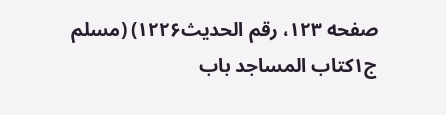صفحه ۱۲۳، رقم الحدیث۱۲۲۶) (مسلم ج١کتاب المساجد باب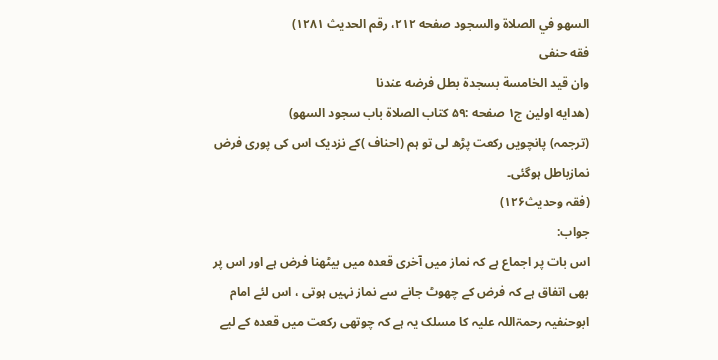السهو في الصلاة والسجود صفحه ۲۱٢، رقم الحدیث ۱۲۸۱)
فقه حنفی
وان قيد الخامسة بسجدة بطل فرضه عندنا
(هدایه اولین ج١ صفحه :۵۹ کتاب الصلاة باب سجود السهو)
(ترجمہ) پانچویں رکعت پڑھ لی تو ہم (احناف )کے نزدیک اس کی پوری فرض نمازباطل ہوگئی۔
(فقہ وحدیث۱۲۶)
جواب:
اس بات پر اجماع ہے کہ نماز میں آخری قعدہ میں بیٹھنا فرض ہے اور اس پر بھی اتفاق ہے کہ فرض کے چھوٹ جانے سے نماز نہیں ہوتی ، اس لئے امام ابوحنفیہ رحمۃاللہ علیہ کا مسلک یہ ہے کہ چوتھی رکعت میں قعدہ کے لیے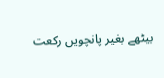بیٹھے بغیر پانچویں رکعت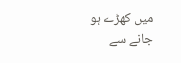میں کھڑے ہو جانے سے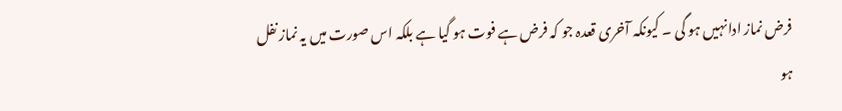فرض نماز ادانہیں ہو گی ۔ کیونکہ آخری قعدہ جو کہ فرض ہے فوت ہو گیا ہے بلکہ اس صورت میں یہ نماز نفل ہو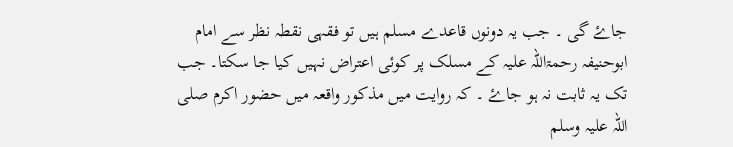جاۓ گی ۔ جب یہ دونوں قاعدے مسلم ہیں تو فقہی نقطہ نظر سے امام ابوحنیفہ رحمۃاللہ علیہ کے مسلک پر کوئی اعتراض نہیں کیا جا سکتا۔ جب تک یہ ثابت نہ ہو جاۓ ۔ کہ روایت میں مذکور واقعہ میں حضور اکرم صلی اللہ علیہ وسلم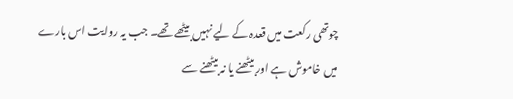چوتھی رکعت میں قعدہ کے لیے نہیں بیٹھے تھے۔ جب یہ روایت اس بارے میں خاموش ہے اور بیٹھنے یا نہ بیٹھنے سے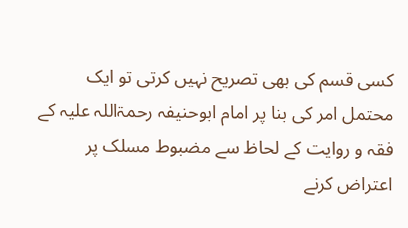کسی قسم کی بھی تصریح نہیں کرتی تو ایک محتمل امر کی بنا پر امام ابوحنیفہ رحمۃاللہ علیہ کے فقہ و روایت کے لحاظ سے مضبوط مسلک پر اعتراض کرنے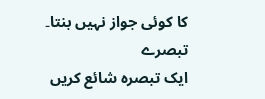کا کوئی جواز نہیں بنتا۔
تبصرے
ایک تبصرہ شائع کریں